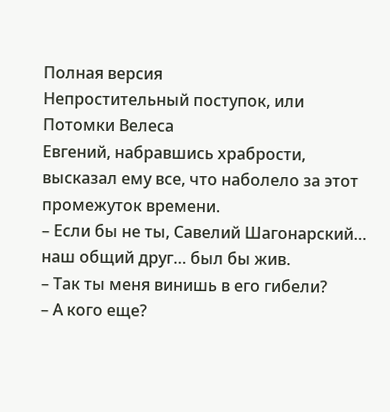Полная версия
Непростительный поступок, или Потомки Велеса
Евгений, набравшись храбрости, высказал ему все, что наболело за этот промежуток времени.
– Если бы не ты, Савелий Шагонарский… наш общий друг… был бы жив.
– Так ты меня винишь в его гибели?
– А кого еще?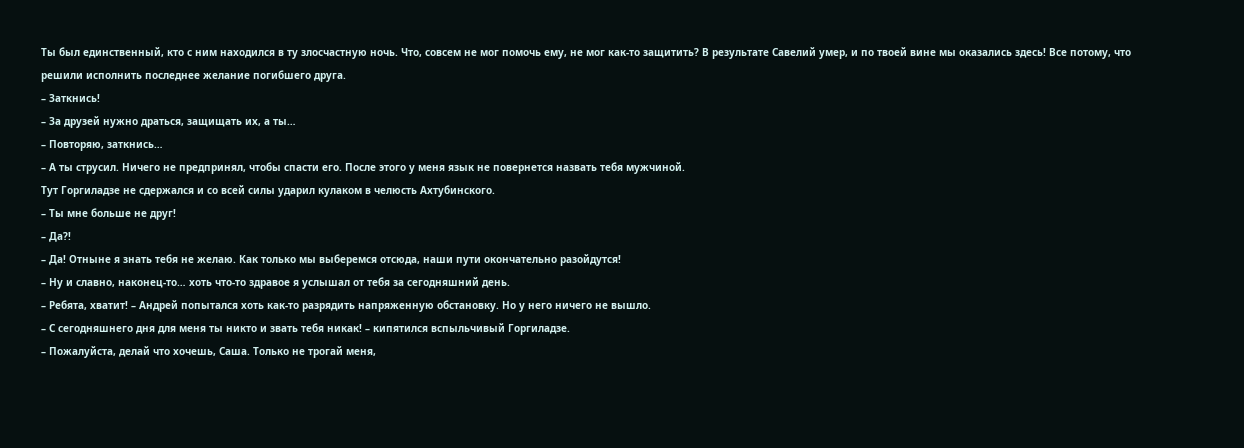Ты был единственный, кто с ним находился в ту злосчастную ночь. Что, совсем не мог помочь ему, не мог как-то защитить? В результате Савелий умер, и по твоей вине мы оказались здесь! Все потому, что решили исполнить последнее желание погибшего друга.
– Заткнись!
– За друзей нужно драться, защищать их, а ты…
– Повторяю, заткнись…
– А ты струсил. Ничего не предпринял, чтобы спасти его. После этого у меня язык не повернется назвать тебя мужчиной.
Тут Горгиладзе не сдержался и со всей силы ударил кулаком в челюсть Ахтубинского.
– Ты мне больше не друг!
– Да?!
– Да! Отныне я знать тебя не желаю. Как только мы выберемся отсюда, наши пути окончательно разойдутся!
– Ну и славно, наконец-то… хоть что-то здравое я услышал от тебя за сегодняшний день.
– Ребята, хватит! – Андрей попытался хоть как-то разрядить напряженную обстановку. Но у него ничего не вышло.
– С сегодняшнего дня для меня ты никто и звать тебя никак! – кипятился вспыльчивый Горгиладзе.
– Пожалуйста, делай что хочешь, Саша. Только не трогай меня,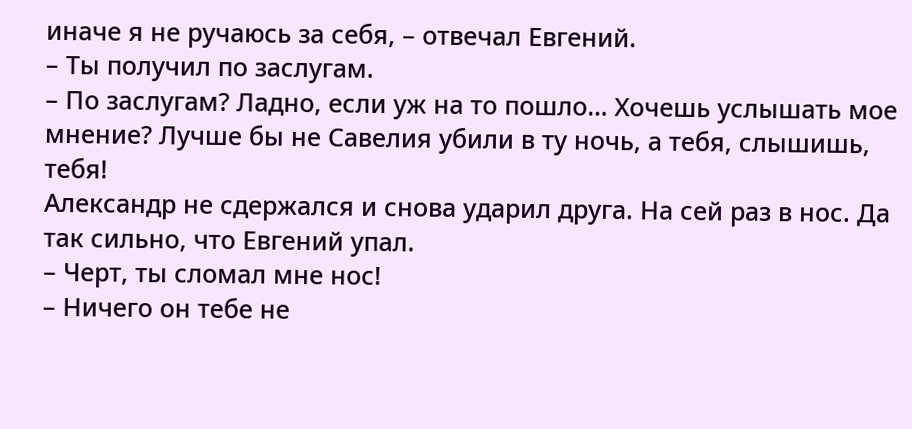иначе я не ручаюсь за себя, – отвечал Евгений.
– Ты получил по заслугам.
– По заслугам? Ладно, если уж на то пошло… Хочешь услышать мое мнение? Лучше бы не Савелия убили в ту ночь, а тебя, слышишь, тебя!
Александр не сдержался и снова ударил друга. На сей раз в нос. Да так сильно, что Евгений упал.
– Черт, ты сломал мне нос!
– Ничего он тебе не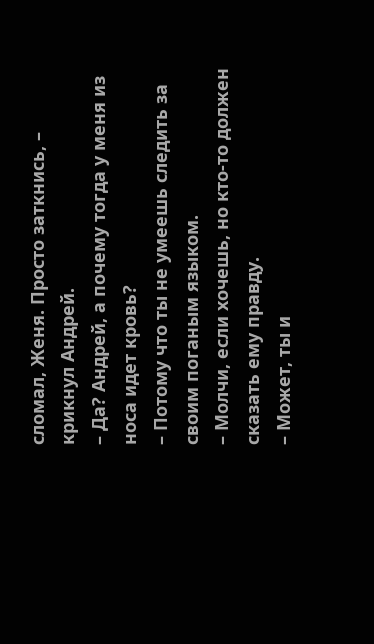сломал, Женя. Просто заткнись, – крикнул Андрей.
– Да? Андрей, а почему тогда у меня из носа идет кровь?
– Потому что ты не умеешь следить за своим поганым языком.
– Молчи, если хочешь, но кто-то должен сказать ему правду.
– Может, ты и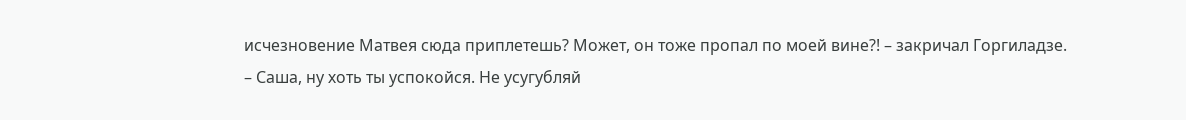исчезновение Матвея сюда приплетешь? Может, он тоже пропал по моей вине?! – закричал Горгиладзе.
– Саша, ну хоть ты успокойся. Не усугубляй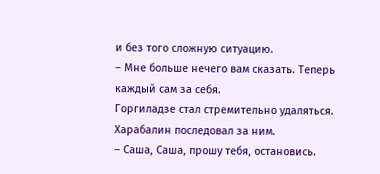и без того сложную ситуацию.
– Мне больше нечего вам сказать. Теперь каждый сам за себя.
Горгиладзе стал стремительно удаляться. Харабалин последовал за ним.
– Саша, Саша, прошу тебя, остановись.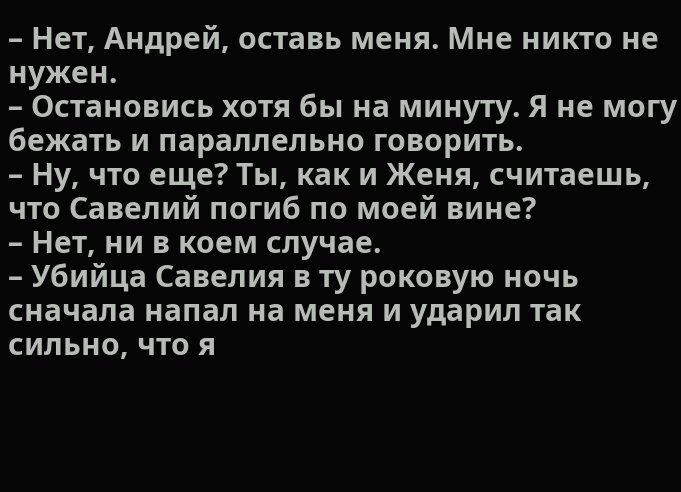– Нет, Андрей, оставь меня. Мне никто не нужен.
– Остановись хотя бы на минуту. Я не могу бежать и параллельно говорить.
– Ну, что еще? Ты, как и Женя, считаешь, что Савелий погиб по моей вине?
– Нет, ни в коем случае.
– Убийца Савелия в ту роковую ночь сначала напал на меня и ударил так сильно, что я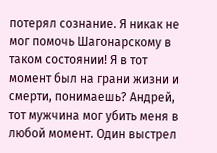потерял сознание. Я никак не мог помочь Шагонарскому в таком состоянии! Я в тот момент был на грани жизни и смерти, понимаешь? Андрей, тот мужчина мог убить меня в любой момент. Один выстрел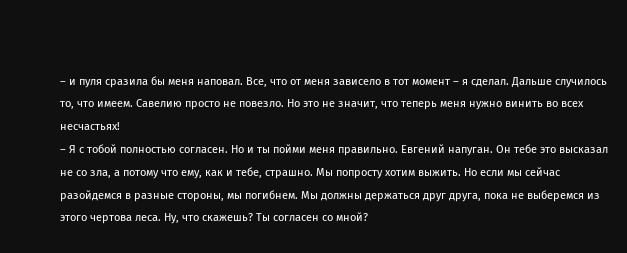– и пуля сразила бы меня наповал. Все, что от меня зависело в тот момент – я сделал. Дальше случилось то, что имеем. Савелию просто не повезло. Но это не значит, что теперь меня нужно винить во всех несчастьях!
– Я с тобой полностью согласен. Но и ты пойми меня правильно. Евгений напуган. Он тебе это высказал не со зла, а потому что ему, как и тебе, страшно. Мы попросту хотим выжить. Но если мы сейчас разойдемся в разные стороны, мы погибнем. Мы должны держаться друг друга, пока не выберемся из этого чертова леса. Ну, что скажешь? Ты согласен со мной?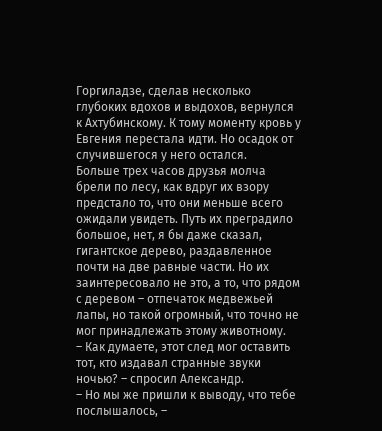Горгиладзе, сделав несколько глубоких вдохов и выдохов, вернулся к Ахтубинскому. К тому моменту кровь у Евгения перестала идти. Но осадок от случившегося у него остался.
Больше трех часов друзья молча брели по лесу, как вдруг их взору предстало то, что они меньше всего ожидали увидеть. Путь их преградило большое, нет, я бы даже сказал, гигантское дерево, раздавленное почти на две равные части. Но их заинтересовало не это, а то, что рядом с деревом – отпечаток медвежьей лапы, но такой огромный, что точно не мог принадлежать этому животному.
– Как думаете, этот след мог оставить тот, кто издавал странные звуки ночью? – спросил Александр.
– Но мы же пришли к выводу, что тебе послышалось, –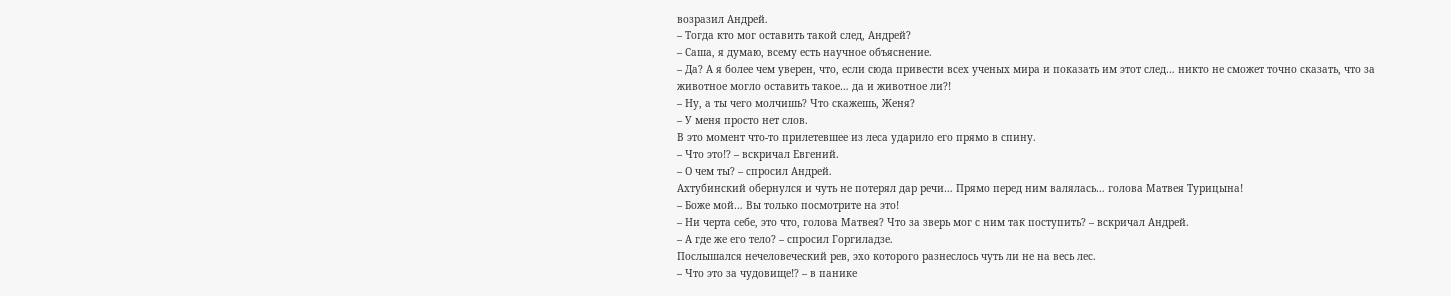возразил Андрей.
– Тогда кто мог оставить такой след, Андрей?
– Саша, я думаю, всему есть научное объяснение.
– Да? А я более чем уверен, что, если сюда привести всех ученых мира и показать им этот след… никто не сможет точно сказать, что за животное могло оставить такое… да и животное ли?!
– Ну, а ты чего молчишь? Что скажешь, Женя?
– У меня просто нет слов.
В это момент что-то прилетевшее из леса ударило его прямо в спину.
– Что это!? – вскричал Евгений.
– О чем ты? – спросил Андрей.
Ахтубинский обернулся и чуть не потерял дар речи… Прямо перед ним валялась… голова Матвея Турицына!
– Боже мой… Вы только посмотрите на это!
– Ни черта себе, это что, голова Матвея? Что за зверь мог с ним так поступить? – вскричал Андрей.
– А где же его тело? – спросил Горгиладзе.
Послышался нечеловеческий рев, эхо которого разнеслось чуть ли не на весь лес.
– Что это за чудовище!? – в панике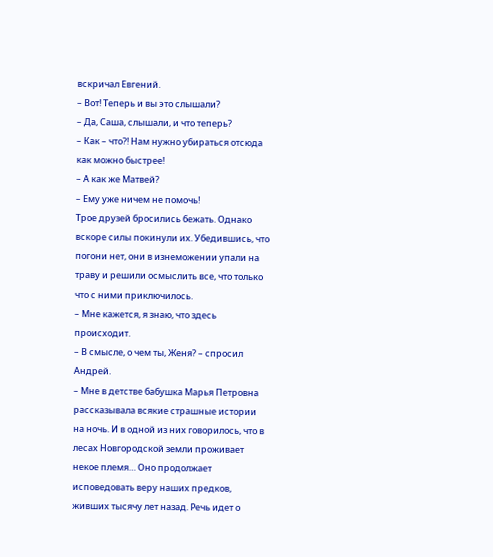вскричал Евгений.
– Вот! Теперь и вы это слышали?
– Да, Саша, слышали, и что теперь?
– Как – что?! Нам нужно убираться отсюда как можно быстрее!
– А как же Матвей?
– Ему уже ничем не помочь!
Трое друзей бросились бежать. Однако вскоре силы покинули их. Убедившись, что погони нет, они в изнеможении упали на траву и решили осмыслить все, что только что с ними приключилось.
– Мне кажется, я знаю, что здесь происходит.
– В смысле, о чем ты, Женя? – спросил Андрей.
– Мне в детстве бабушка Марья Петровна рассказывала всякие страшные истории на ночь. И в одной из них говорилось, что в лесах Новгородской земли проживает некое племя… Оно продолжает исповедовать веру наших предков, живших тысячу лет назад. Речь идет о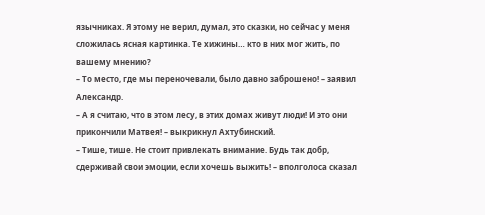язычниках. Я этому не верил, думал, это сказки, но сейчас у меня сложилась ясная картинка. Те хижины… кто в них мог жить, по вашему мнению?
– То место, где мы переночевали, было давно заброшено! – заявил Александр.
– А я считаю, что в этом лесу, в этих домах живут люди! И это они прикончили Матвея! – выкрикнул Ахтубинский.
– Тише, тише. Не стоит привлекать внимание. Будь так добр, сдерживай свои эмоции, если хочешь выжить! – вполголоса сказал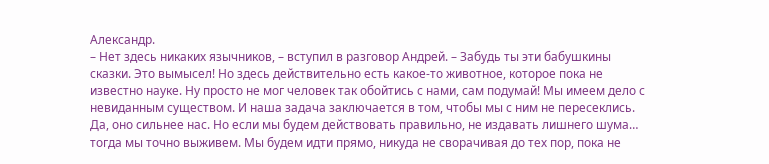Александр.
– Нет здесь никаких язычников, – вступил в разговор Андрей. – Забудь ты эти бабушкины сказки. Это вымысел! Но здесь действительно есть какое-то животное, которое пока не известно науке. Ну просто не мог человек так обойтись с нами, сам подумай! Мы имеем дело с невиданным существом. И наша задача заключается в том, чтобы мы с ним не пересеклись. Да, оно сильнее нас. Но если мы будем действовать правильно, не издавать лишнего шума… тогда мы точно выживем. Мы будем идти прямо, никуда не сворачивая до тех пор, пока не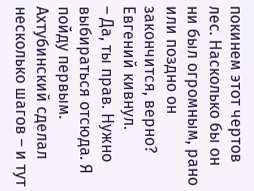покинем этот чертов лес. Насколько бы он ни был огромным, рано или поздно он закончится, верно?
Евгений кивнул.
– Да, ты прав. Нужно выбираться отсюда. Я пойду первым.
Ахтубинский сделал несколько шагов – и тут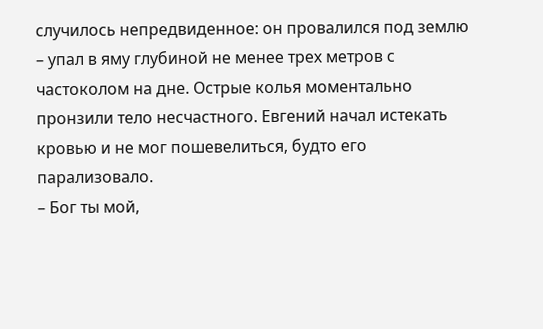случилось непредвиденное: он провалился под землю – упал в яму глубиной не менее трех метров с частоколом на дне. Острые колья моментально пронзили тело несчастного. Евгений начал истекать кровью и не мог пошевелиться, будто его парализовало.
– Бог ты мой,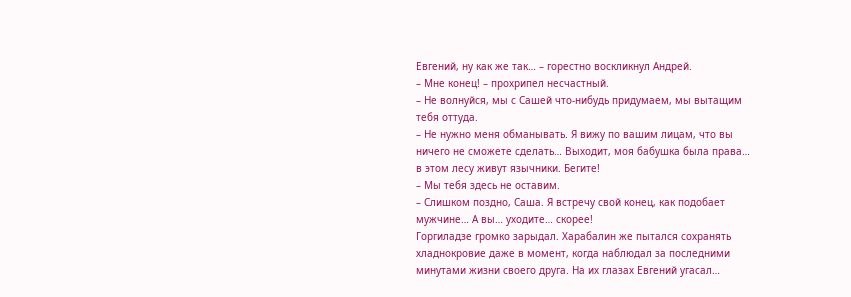Евгений, ну как же так… – горестно воскликнул Андрей.
– Мне конец! – прохрипел несчастный.
– Не волнуйся, мы с Сашей что-нибудь придумаем, мы вытащим тебя оттуда.
– Не нужно меня обманывать. Я вижу по вашим лицам, что вы ничего не сможете сделать… Выходит, моя бабушка была права… в этом лесу живут язычники. Бегите!
– Мы тебя здесь не оставим.
– Слишком поздно, Саша. Я встречу свой конец, как подобает мужчине… А вы… уходите… скорее!
Горгиладзе громко зарыдал. Харабалин же пытался сохранять хладнокровие даже в момент, когда наблюдал за последними минутами жизни своего друга. На их глазах Евгений угасал…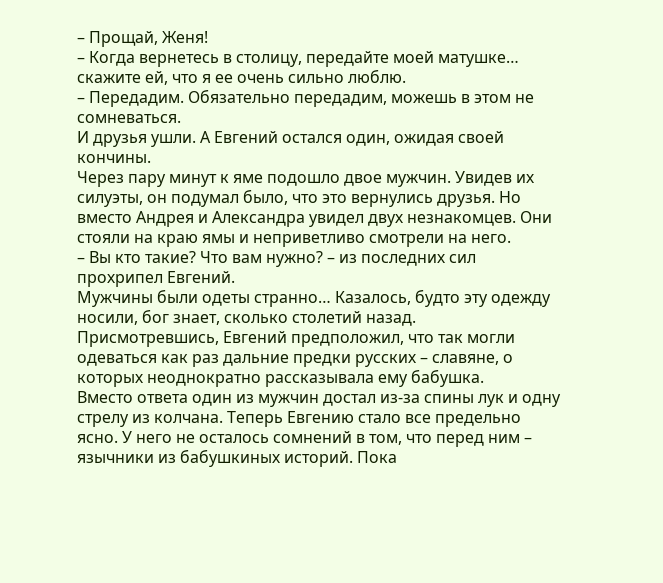– Прощай, Женя!
– Когда вернетесь в столицу, передайте моей матушке… скажите ей, что я ее очень сильно люблю.
– Передадим. Обязательно передадим, можешь в этом не сомневаться.
И друзья ушли. А Евгений остался один, ожидая своей кончины.
Через пару минут к яме подошло двое мужчин. Увидев их силуэты, он подумал было, что это вернулись друзья. Но вместо Андрея и Александра увидел двух незнакомцев. Они стояли на краю ямы и неприветливо смотрели на него.
– Вы кто такие? Что вам нужно? – из последних сил прохрипел Евгений.
Мужчины были одеты странно… Казалось, будто эту одежду носили, бог знает, сколько столетий назад. Присмотревшись, Евгений предположил, что так могли одеваться как раз дальние предки русских – славяне, о которых неоднократно рассказывала ему бабушка.
Вместо ответа один из мужчин достал из-за спины лук и одну стрелу из колчана. Теперь Евгению стало все предельно ясно. У него не осталось сомнений в том, что перед ним – язычники из бабушкиных историй. Пока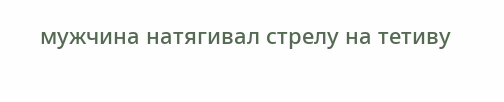мужчина натягивал стрелу на тетиву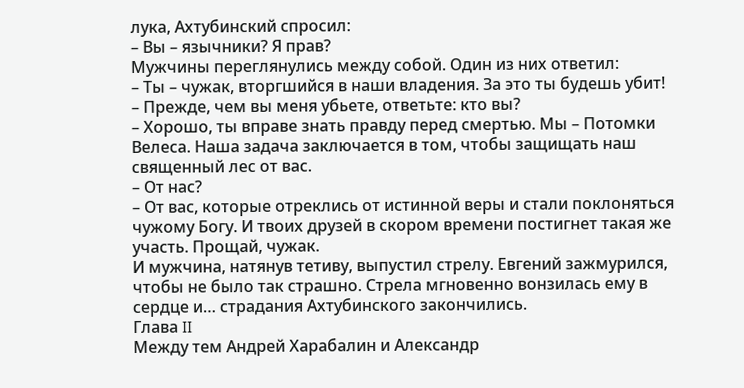лука, Ахтубинский спросил:
– Вы – язычники? Я прав?
Мужчины переглянулись между собой. Один из них ответил:
– Ты – чужак, вторгшийся в наши владения. За это ты будешь убит!
– Прежде, чем вы меня убьете, ответьте: кто вы?
– Хорошо, ты вправе знать правду перед смертью. Мы – Потомки Велеса. Наша задача заключается в том, чтобы защищать наш священный лес от вас.
– От нас?
– От вас, которые отреклись от истинной веры и стали поклоняться чужому Богу. И твоих друзей в скором времени постигнет такая же участь. Прощай, чужак.
И мужчина, натянув тетиву, выпустил стрелу. Евгений зажмурился, чтобы не было так страшно. Стрела мгновенно вонзилась ему в сердце и… страдания Ахтубинского закончились.
Глава II
Между тем Андрей Харабалин и Александр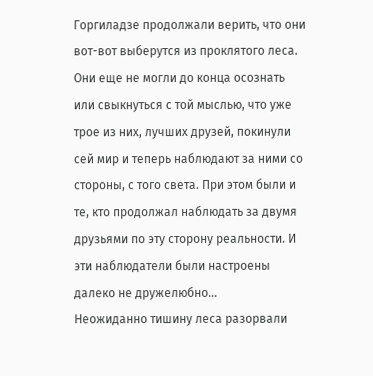Горгиладзе продолжали верить, что они вот-вот выберутся из проклятого леса. Они еще не могли до конца осознать или свыкнуться с той мыслью, что уже трое из них, лучших друзей, покинули сей мир и теперь наблюдают за ними со стороны, с того света. При этом были и те, кто продолжал наблюдать за двумя друзьями по эту сторону реальности. И эти наблюдатели были настроены далеко не дружелюбно…
Неожиданно тишину леса разорвали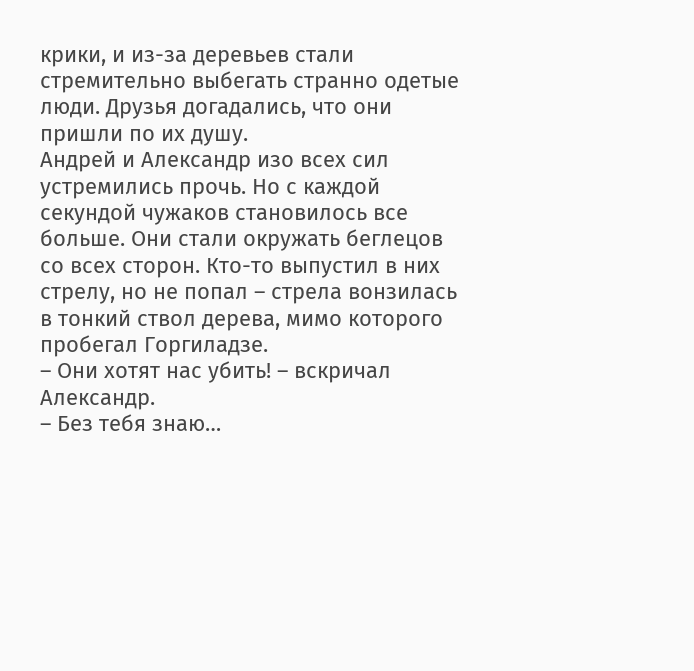крики, и из-за деревьев стали стремительно выбегать странно одетые люди. Друзья догадались, что они пришли по их душу.
Андрей и Александр изо всех сил устремились прочь. Но с каждой секундой чужаков становилось все больше. Они стали окружать беглецов со всех сторон. Кто-то выпустил в них стрелу, но не попал – стрела вонзилась в тонкий ствол дерева, мимо которого пробегал Горгиладзе.
– Они хотят нас убить! – вскричал Александр.
– Без тебя знаю…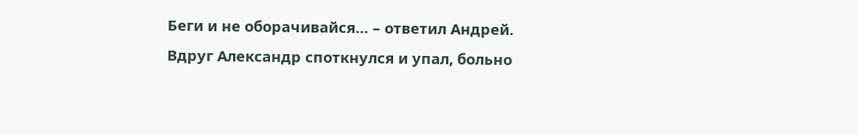Беги и не оборачивайся… – ответил Андрей.
Вдруг Александр споткнулся и упал, больно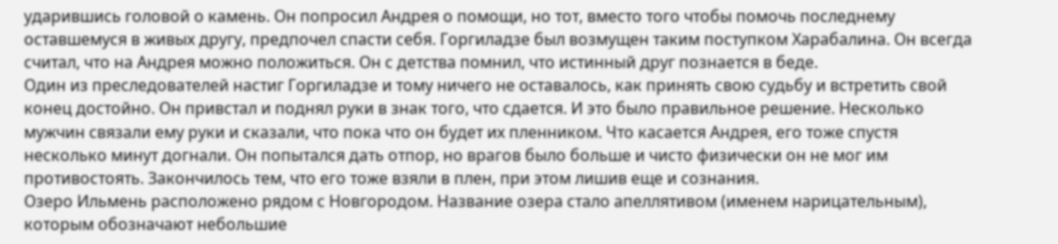ударившись головой о камень. Он попросил Андрея о помощи, но тот, вместо того чтобы помочь последнему оставшемуся в живых другу, предпочел спасти себя. Горгиладзе был возмущен таким поступком Харабалина. Он всегда считал, что на Андрея можно положиться. Он с детства помнил, что истинный друг познается в беде.
Один из преследователей настиг Горгиладзе и тому ничего не оставалось, как принять свою судьбу и встретить свой конец достойно. Он привстал и поднял руки в знак того, что сдается. И это было правильное решение. Несколько мужчин связали ему руки и сказали, что пока что он будет их пленником. Что касается Андрея, его тоже спустя несколько минут догнали. Он попытался дать отпор, но врагов было больше и чисто физически он не мог им противостоять. Закончилось тем, что его тоже взяли в плен, при этом лишив еще и сознания.
Озеро Ильмень расположено рядом с Новгородом. Название озера стало апеллятивом (именем нарицательным), которым обозначают небольшие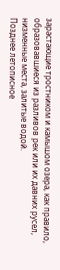зарастающие тростником и камышом озера, как правило, образовавшиеся из разливов рек или их давних русел, низменные места, залитые водой.
Позднее летописное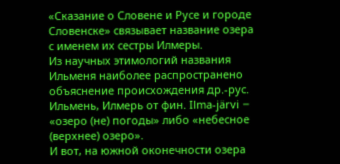«Сказание о Словене и Русе и городе Словенске» связывает название озера с именем их сестры Илмеры.
Из научных этимологий названия Ильменя наиболее распространено объяснение происхождения др.-рус. Ильмень, Илмерь от фин. Ilma-järvi – «озеро (не) погоды» либо «небесное (верхнее) озеро».
И вот, на южной оконечности озера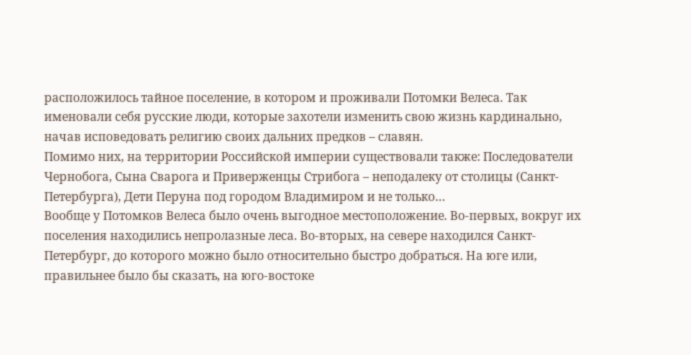расположилось тайное поселение, в котором и проживали Потомки Велеса. Так именовали себя русские люди, которые захотели изменить свою жизнь кардинально, начав исповедовать религию своих дальних предков – славян.
Помимо них, на территории Российской империи существовали также: Последователи Чернобога, Сына Сварога и Приверженцы Стрибога – неподалеку от столицы (Санкт-Петербурга), Дети Перуна под городом Владимиром и не только…
Вообще у Потомков Велеса было очень выгодное местоположение. Во-первых, вокруг их поселения находились непролазные леса. Во-вторых, на севере находился Санкт-Петербург, до которого можно было относительно быстро добраться. На юге или, правильнее было бы сказать, на юго-востоке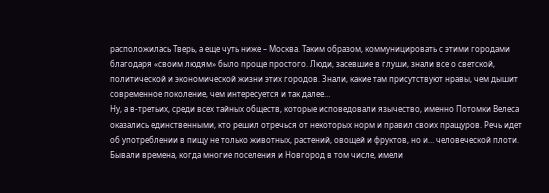расположилась Тверь, а еще чуть ниже – Москва. Таким образом, коммуницировать с этими городами благодаря «своим людям» было проще простого. Люди, засевшие в глуши, знали все о светской, политической и экономической жизни этих городов. Знали, какие там присутствуют нравы, чем дышит современное поколение, чем интересуется и так далее…
Ну, а в-третьих, среди всех тайных обществ, которые исповедовали язычество, именно Потомки Велеса оказались единственными, кто решил отречься от некоторых норм и правил своих пращуров. Речь идет об употреблении в пищу не только животных, растений, овощей и фруктов, но и… человеческой плоти. Бывали времена, когда многие поселения и Новгород в том числе, имели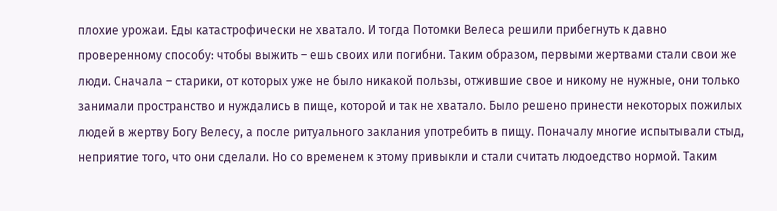плохие урожаи. Еды катастрофически не хватало. И тогда Потомки Велеса решили прибегнуть к давно проверенному способу: чтобы выжить – ешь своих или погибни. Таким образом, первыми жертвами стали свои же люди. Сначала – старики, от которых уже не было никакой пользы, отжившие свое и никому не нужные, они только занимали пространство и нуждались в пище, которой и так не хватало. Было решено принести некоторых пожилых людей в жертву Богу Велесу, а после ритуального заклания употребить в пищу. Поначалу многие испытывали стыд, неприятие того, что они сделали. Но со временем к этому привыкли и стали считать людоедство нормой. Таким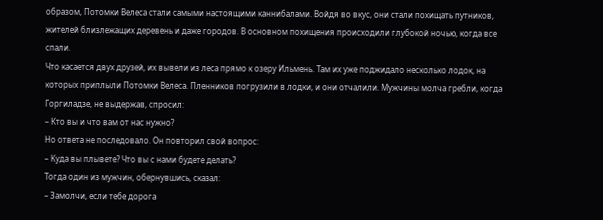образом, Потомки Велеса стали самыми настоящими каннибалами. Войдя во вкус, они стали похищать путников, жителей близлежащих деревень и даже городов. В основном похищения происходили глубокой ночью, когда все спали.
Что касается двух друзей, их вывели из леса прямо к озеру Ильмень. Там их уже поджидало несколько лодок, на которых приплыли Потомки Велеса. Пленников погрузили в лодки, и они отчалили. Мужчины молча гребли, когда Горгиладзе, не выдержав, спросил:
– Кто вы и что вам от нас нужно?
Но ответа не последовало. Он повторил свой вопрос:
– Куда вы плывете? Что вы с нами будете делать?
Тогда один из мужчин, обернувшись, сказал:
– Замолчи, если тебе дорога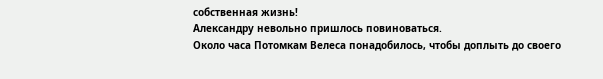собственная жизнь!
Александру невольно пришлось повиноваться.
Около часа Потомкам Велеса понадобилось, чтобы доплыть до своего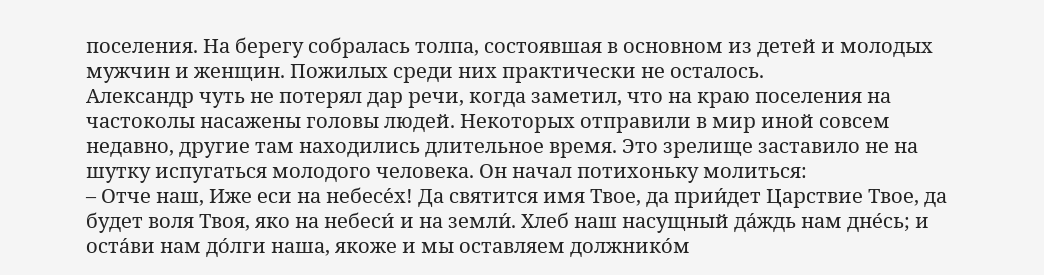поселения. На берегу собралась толпа, состоявшая в основном из детей и молодых мужчин и женщин. Пожилых среди них практически не осталось.
Александр чуть не потерял дар речи, когда заметил, что на краю поселения на частоколы насажены головы людей. Некоторых отправили в мир иной совсем недавно, другие там находились длительное время. Это зрелище заставило не на шутку испугаться молодого человека. Он начал потихоньку молиться:
– Отче наш, Иже еси на небесе́х! Да святится имя Твое, да прии́дет Царствие Твое, да будет воля Твоя, яко на небеси́ и на земли́. Хлеб наш насущный да́ждь нам дне́сь; и оста́ви нам до́лги наша, якоже и мы оставляем должнико́м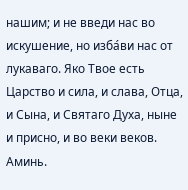нашим; и не введи нас во искушение, но изба́ви нас от лукаваго. Яко Твое есть Царство и сила, и слава, Отца, и Сына, и Святаго Духа, ныне и присно, и во веки веков. Аминь.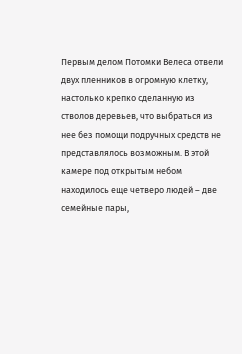Первым делом Потомки Велеса отвели двух пленников в огромную клетку, настолько крепко сделанную из стволов деревьев, что выбраться из нее без помощи подручных средств не представлялось возможным. В этой камере под открытым небом находилось еще четверо людей – две семейные пары,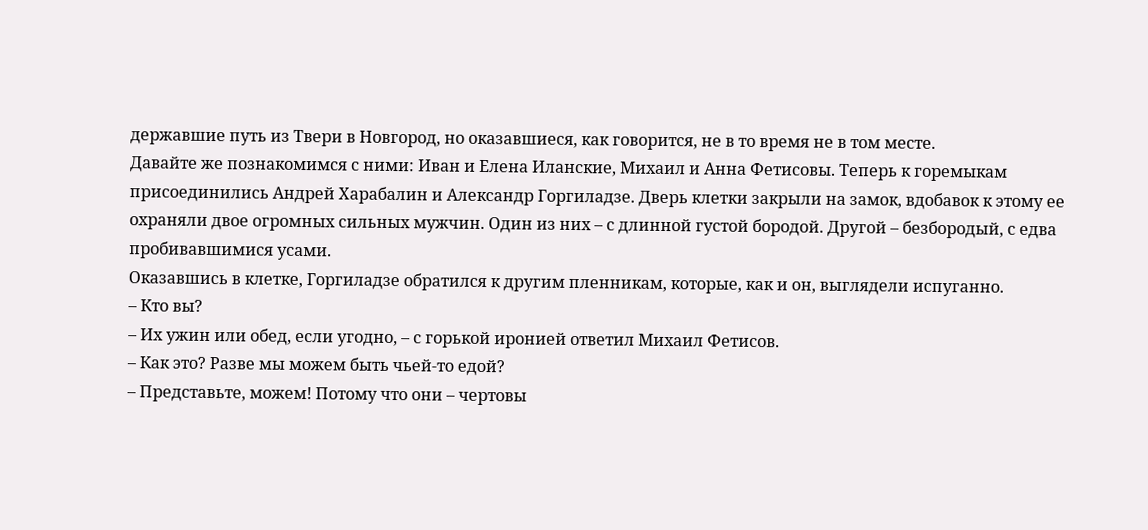державшие путь из Твери в Новгород, но оказавшиеся, как говорится, не в то время не в том месте.
Давайте же познакомимся с ними: Иван и Елена Иланские, Михаил и Анна Фетисовы. Теперь к горемыкам присоединились Андрей Харабалин и Александр Горгиладзе. Дверь клетки закрыли на замок, вдобавок к этому ее охраняли двое огромных сильных мужчин. Один из них – с длинной густой бородой. Другой – безбородый, с едва пробивавшимися усами.
Оказавшись в клетке, Горгиладзе обратился к другим пленникам, которые, как и он, выглядели испуганно.
– Кто вы?
– Их ужин или обед, если угодно, – с горькой иронией ответил Михаил Фетисов.
– Как это? Разве мы можем быть чьей-то едой?
– Представьте, можем! Потому что они – чертовы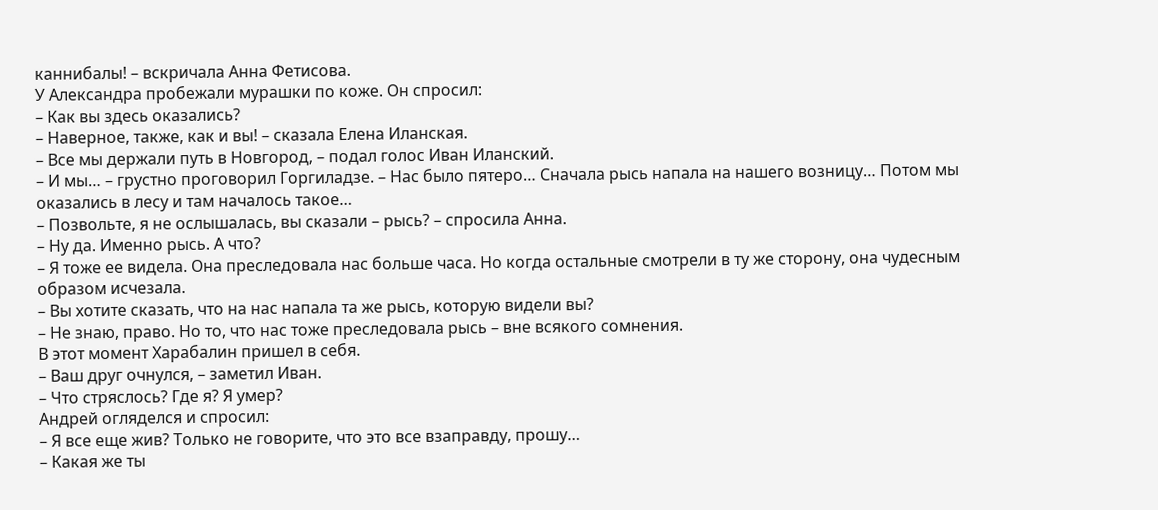каннибалы! – вскричала Анна Фетисова.
У Александра пробежали мурашки по коже. Он спросил:
– Как вы здесь оказались?
– Наверное, также, как и вы! – сказала Елена Иланская.
– Все мы держали путь в Новгород, – подал голос Иван Иланский.
– И мы… – грустно проговорил Горгиладзе. – Нас было пятеро… Сначала рысь напала на нашего возницу… Потом мы оказались в лесу и там началось такое…
– Позвольте, я не ослышалась, вы сказали – рысь? – спросила Анна.
– Ну да. Именно рысь. А что?
– Я тоже ее видела. Она преследовала нас больше часа. Но когда остальные смотрели в ту же сторону, она чудесным образом исчезала.
– Вы хотите сказать, что на нас напала та же рысь, которую видели вы?
– Не знаю, право. Но то, что нас тоже преследовала рысь – вне всякого сомнения.
В этот момент Харабалин пришел в себя.
– Ваш друг очнулся, – заметил Иван.
– Что стряслось? Где я? Я умер?
Андрей огляделся и спросил:
– Я все еще жив? Только не говорите, что это все взаправду, прошу…
– Какая же ты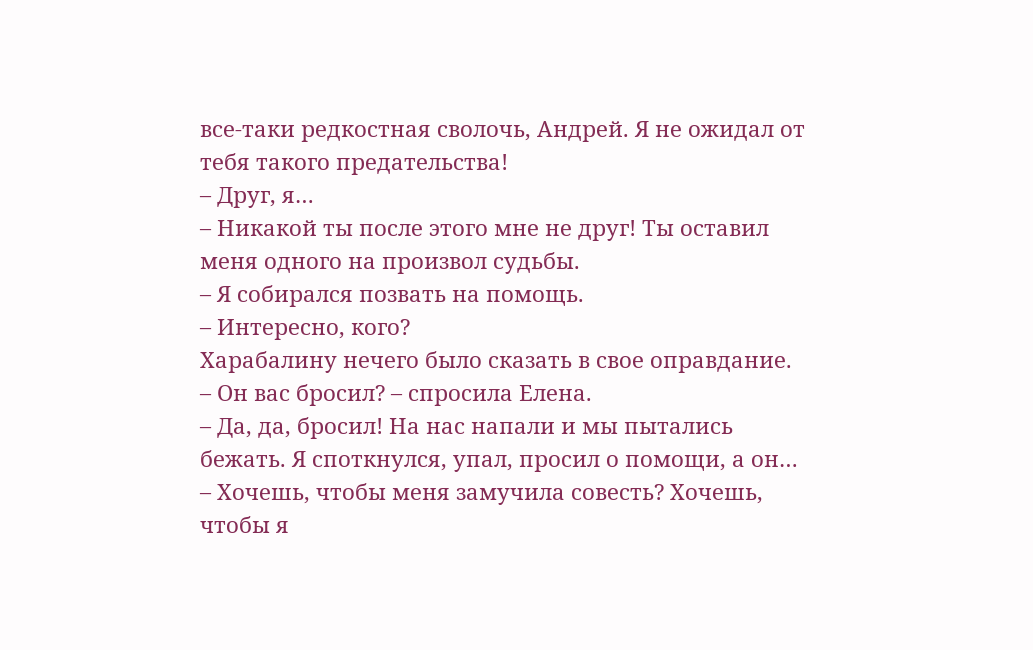все-таки редкостная сволочь, Андрей. Я не ожидал от тебя такого предательства!
– Друг, я…
– Никакой ты после этого мне не друг! Ты оставил меня одного на произвол судьбы.
– Я собирался позвать на помощь.
– Интересно, кого?
Харабалину нечего было сказать в свое оправдание.
– Он вас бросил? – спросила Елена.
– Да, да, бросил! На нас напали и мы пытались бежать. Я споткнулся, упал, просил о помощи, а он…
– Хочешь, чтобы меня замучила совесть? Хочешь, чтобы я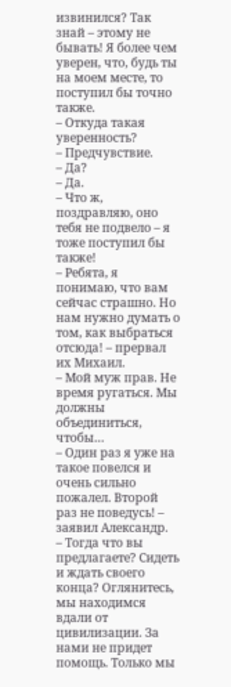извинился? Так знай – этому не бывать! Я более чем уверен, что, будь ты на моем месте, то поступил бы точно также.
– Откуда такая уверенность?
– Предчувствие.
– Да?
– Да.
– Что ж, поздравляю, оно тебя не подвело – я тоже поступил бы также!
– Ребята, я понимаю, что вам сейчас страшно. Но нам нужно думать о том, как выбраться отсюда! – прервал их Михаил.
– Мой муж прав. Не время ругаться. Мы должны объединиться, чтобы…
– Один раз я уже на такое повелся и очень сильно пожалел. Второй раз не поведусь! – заявил Александр.
– Тогда что вы предлагаете? Сидеть и ждать своего конца? Оглянитесь, мы находимся вдали от цивилизации. За нами не придет помощь. Только мы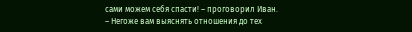сами можем себя спасти! – проговорил Иван.
– Негоже вам выяснять отношения до тех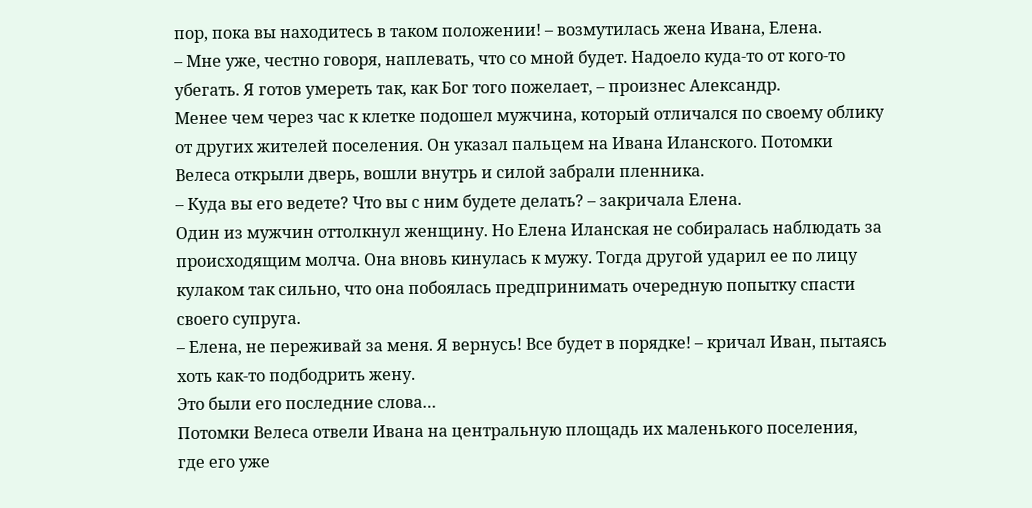пор, пока вы находитесь в таком положении! – возмутилась жена Ивана, Елена.
– Мне уже, честно говоря, наплевать, что со мной будет. Надоело куда-то от кого-то убегать. Я готов умереть так, как Бог того пожелает, – произнес Александр.
Менее чем через час к клетке подошел мужчина, который отличался по своему облику от других жителей поселения. Он указал пальцем на Ивана Иланского. Потомки Велеса открыли дверь, вошли внутрь и силой забрали пленника.
– Куда вы его ведете? Что вы с ним будете делать? – закричала Елена.
Один из мужчин оттолкнул женщину. Но Елена Иланская не собиралась наблюдать за происходящим молча. Она вновь кинулась к мужу. Тогда другой ударил ее по лицу кулаком так сильно, что она побоялась предпринимать очередную попытку спасти своего супруга.
– Елена, не переживай за меня. Я вернусь! Все будет в порядке! – кричал Иван, пытаясь хоть как-то подбодрить жену.
Это были его последние слова…
Потомки Велеса отвели Ивана на центральную площадь их маленького поселения, где его уже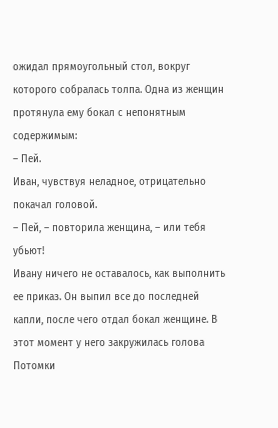ожидал прямоугольный стол, вокруг которого собралась толпа. Одна из женщин протянула ему бокал с непонятным содержимым:
– Пей.
Иван, чувствуя неладное, отрицательно покачал головой.
– Пей, – повторила женщина, – или тебя убьют!
Ивану ничего не оставалось, как выполнить ее приказ. Он выпил все до последней капли, после чего отдал бокал женщине. В этот момент у него закружилась голова
Потомки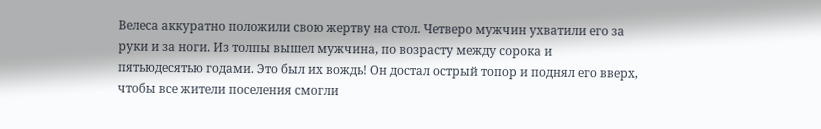Велеса аккуратно положили свою жертву на стол. Четверо мужчин ухватили его за руки и за ноги. Из толпы вышел мужчина, по возрасту между сорока и пятьюдесятью годами. Это был их вождь! Он достал острый топор и поднял его вверх, чтобы все жители поселения смогли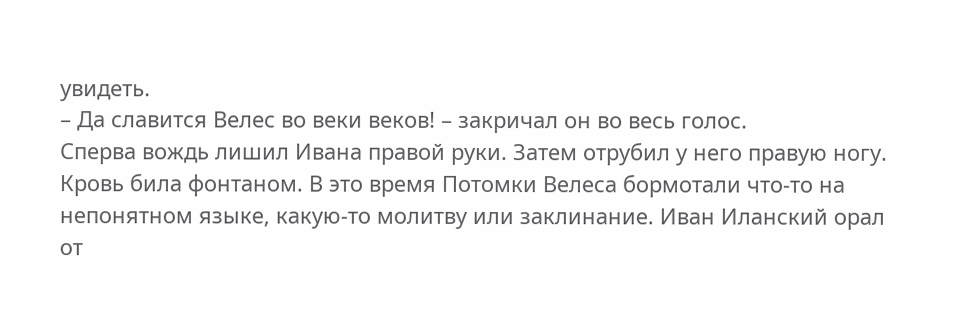увидеть.
– Да славится Велес во веки веков! – закричал он во весь голос.
Сперва вождь лишил Ивана правой руки. Затем отрубил у него правую ногу. Кровь била фонтаном. В это время Потомки Велеса бормотали что-то на непонятном языке, какую-то молитву или заклинание. Иван Иланский орал от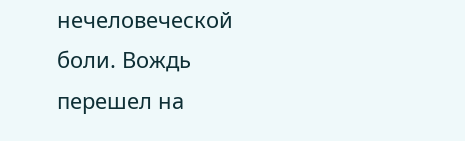нечеловеческой боли. Вождь перешел на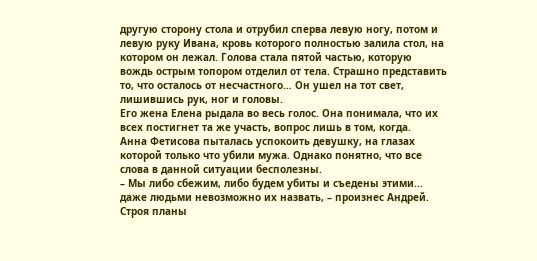другую сторону стола и отрубил сперва левую ногу, потом и левую руку Ивана, кровь которого полностью залила стол, на котором он лежал. Голова стала пятой частью, которую вождь острым топором отделил от тела. Страшно представить то, что осталось от несчастного… Он ушел на тот свет, лишившись рук, ног и головы.
Его жена Елена рыдала во весь голос. Она понимала, что их всех постигнет та же участь, вопрос лишь в том, когда.
Анна Фетисова пыталась успокоить девушку, на глазах которой только что убили мужа. Однако понятно, что все слова в данной ситуации бесполезны.
– Мы либо сбежим, либо будем убиты и съедены этими… даже людьми невозможно их назвать, – произнес Андрей.
Строя планы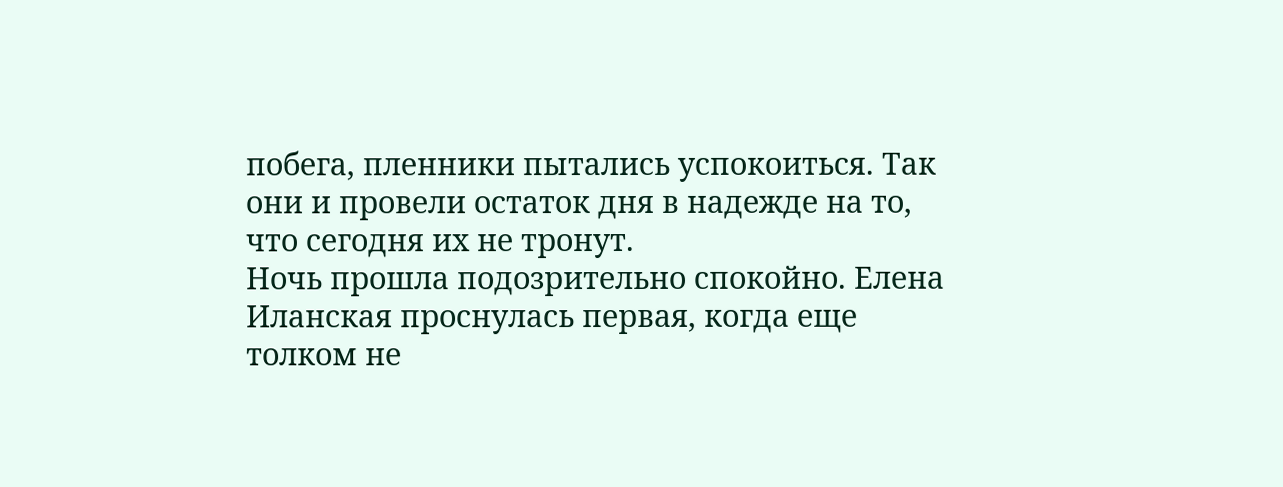побега, пленники пытались успокоиться. Так они и провели остаток дня в надежде на то, что сегодня их не тронут.
Ночь прошла подозрительно спокойно. Елена Иланская проснулась первая, когда еще толком не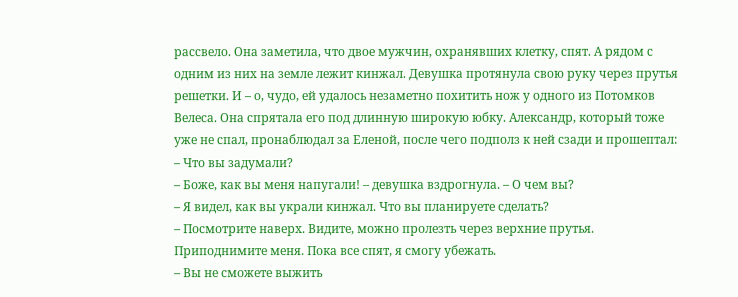рассвело. Она заметила, что двое мужчин, охранявших клетку, спят. А рядом с одним из них на земле лежит кинжал. Девушка протянула свою руку через прутья решетки. И – о, чудо, ей удалось незаметно похитить нож у одного из Потомков Велеса. Она спрятала его под длинную широкую юбку. Александр, который тоже уже не спал, пронаблюдал за Еленой, после чего подполз к ней сзади и прошептал:
– Что вы задумали?
– Боже, как вы меня напугали! – девушка вздрогнула. – О чем вы?
– Я видел, как вы украли кинжал. Что вы планируете сделать?
– Посмотрите наверх. Видите, можно пролезть через верхние прутья. Приподнимите меня. Пока все спят, я смогу убежать.
– Вы не сможете выжить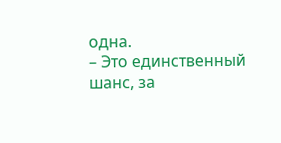одна.
– Это единственный шанс, за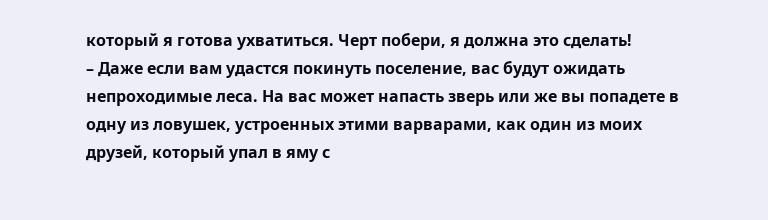который я готова ухватиться. Черт побери, я должна это сделать!
– Даже если вам удастся покинуть поселение, вас будут ожидать непроходимые леса. На вас может напасть зверь или же вы попадете в одну из ловушек, устроенных этими варварами, как один из моих друзей, который упал в яму с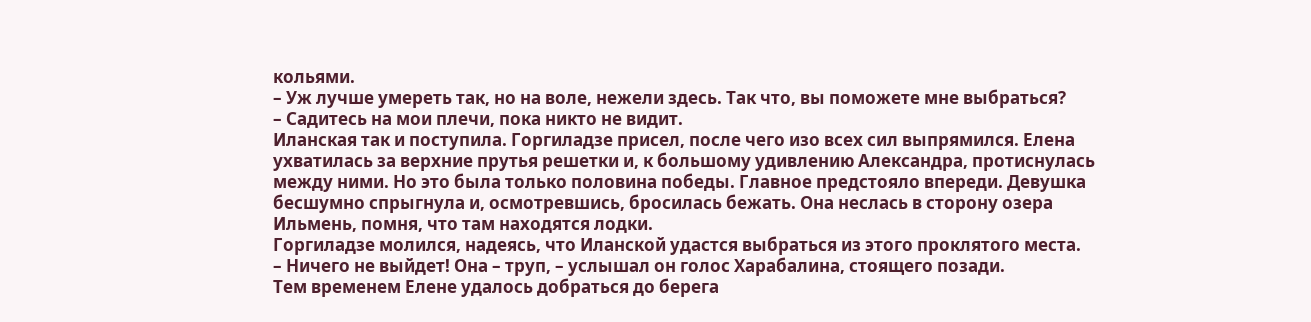кольями.
– Уж лучше умереть так, но на воле, нежели здесь. Так что, вы поможете мне выбраться?
– Садитесь на мои плечи, пока никто не видит.
Иланская так и поступила. Горгиладзе присел, после чего изо всех сил выпрямился. Елена ухватилась за верхние прутья решетки и, к большому удивлению Александра, протиснулась между ними. Но это была только половина победы. Главное предстояло впереди. Девушка бесшумно спрыгнула и, осмотревшись, бросилась бежать. Она неслась в сторону озера Ильмень, помня, что там находятся лодки.
Горгиладзе молился, надеясь, что Иланской удастся выбраться из этого проклятого места.
– Ничего не выйдет! Она – труп, – услышал он голос Харабалина, стоящего позади.
Тем временем Елене удалось добраться до берега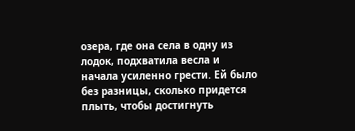озера, где она села в одну из лодок, подхватила весла и начала усиленно грести. Ей было без разницы, сколько придется плыть, чтобы достигнуть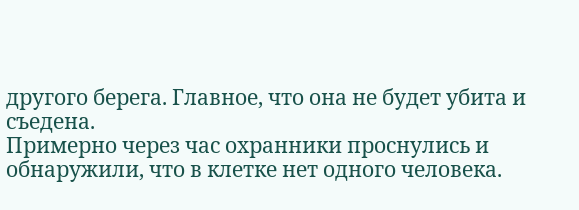другого берега. Главное, что она не будет убита и съедена.
Примерно через час охранники проснулись и обнаружили, что в клетке нет одного человека.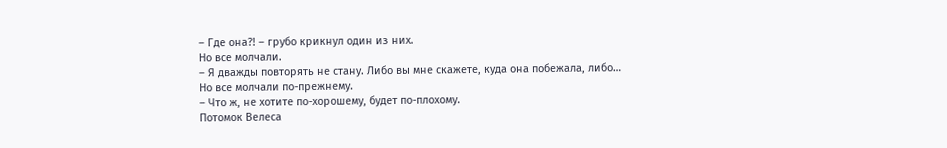– Где она?! – грубо крикнул один из них.
Но все молчали.
– Я дважды повторять не стану. Либо вы мне скажете, куда она побежала, либо…
Но все молчали по-прежнему.
– Что ж, не хотите по-хорошему, будет по-плохому.
Потомок Велеса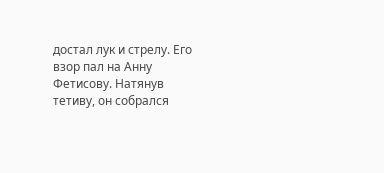достал лук и стрелу. Его взор пал на Анну Фетисову. Натянув тетиву, он собрался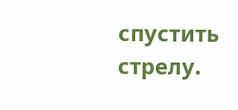спустить стрелу.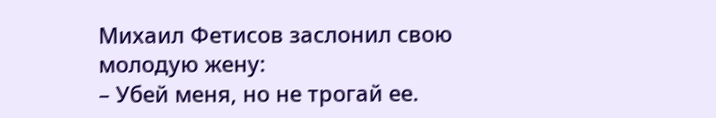Михаил Фетисов заслонил свою молодую жену:
– Убей меня, но не трогай ее.